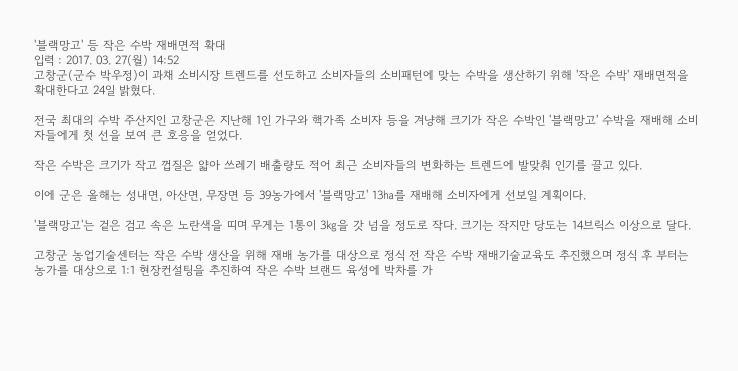'블랙망고' 등 작은 수박 재배면적 확대
입력 : 2017. 03. 27(월) 14:52
고창군(군수 박우정)이 과채 소비시장 트렌드를 선도하고 소비자들의 소비패턴에 맞는 수박을 생산하기 위해 '작은 수박' 재배면적을 확대한다고 24일 밝혔다.

전국 최대의 수박 주산지인 고창군은 지난해 1인 가구와 핵가족 소비자 등을 겨냥해 크기가 작은 수박인 '블랙망고' 수박을 재배해 소비자들에게 첫 선을 보여 큰 호응을 얻었다.

작은 수박은 크기가 작고 껍질은 얇아 쓰레기 배출량도 적어 최근 소비자들의 변화하는 트렌드에 발맞춰 인기를 끌고 있다.

이에 군은 올해는 성내면, 아산면, 무장면 등 39농가에서 '블랙망고' 13㏊를 재배해 소비자에게 선보일 계획이다.

'블랙망고'는 겉은 검고 속은 노란색을 띠며 무게는 1통이 3㎏을 갓 넘을 정도로 작다. 크기는 작지만 당도는 14브릭스 이상으로 달다.

고창군 농업기술센터는 작은 수박 생산을 위해 재배 농가를 대상으로 정식 전 작은 수박 재배기술교육도 추진했으며 정식 후 부터는 농가를 대상으로 1:1 현장컨설팅을 추진하여 작은 수박 브랜드 육성에 박차를 가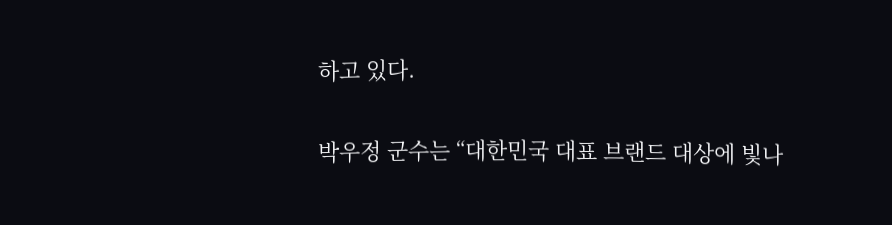하고 있다.

박우정 군수는 “대한민국 대표 브랜드 대상에 빛나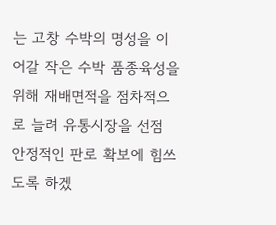는 고창 수박의 명성을 이어갈 작은 수박 품종육성을 위해 재배면적을 점차적으로 늘려 유통시장을 선점 안정적인 판로 확보에 힘쓰도록 하겠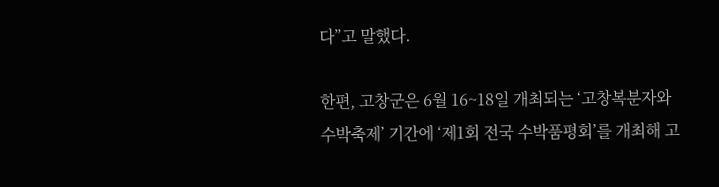다”고 말했다.

한편, 고창군은 6월 16~18일 개최되는 ‘고창복분자와 수박축제’ 기간에 ‘제1회 전국 수박품평회’를 개최해 고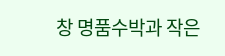창 명품수박과 작은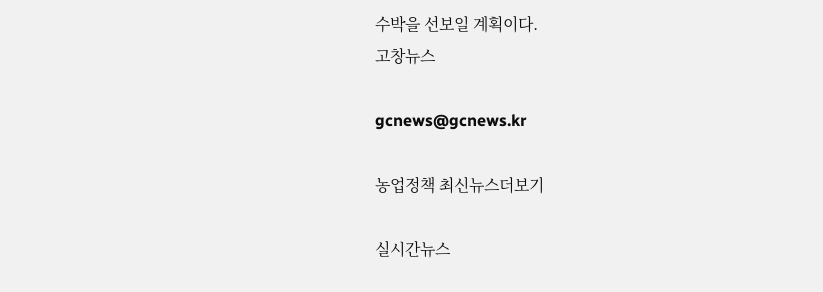수박을 선보일 계획이다.
고창뉴스

gcnews@gcnews.kr

농업정책 최신뉴스더보기

실시간뉴스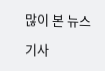많이 본 뉴스

기사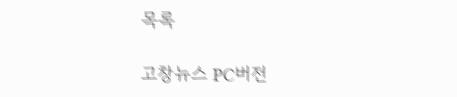목록

고창뉴스 PC버전